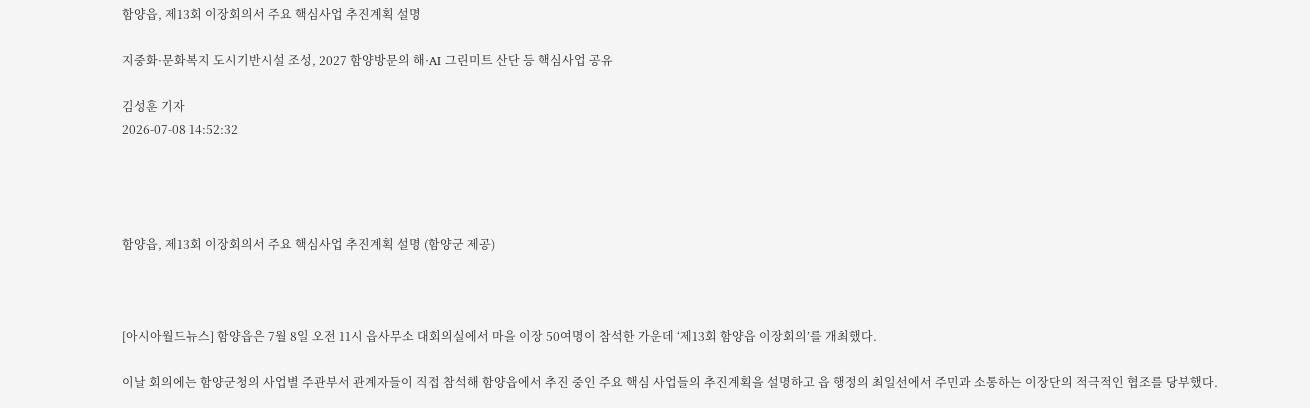함양읍, 제13회 이장회의서 주요 핵심사업 추진계획 설명

지중화·문화복지 도시기반시설 조성, 2027 함양방문의 해·AI 그린미트 산단 등 핵심사업 공유

김성훈 기자
2026-07-08 14:52:32




함양읍, 제13회 이장회의서 주요 핵심사업 추진계획 설명 (함양군 제공)



[아시아월드뉴스] 함양읍은 7월 8일 오전 11시 읍사무소 대회의실에서 마을 이장 50여명이 참석한 가운데 ‘제13회 함양읍 이장회의’를 개최했다.

이날 회의에는 함양군청의 사업별 주관부서 관계자들이 직접 참석해 함양읍에서 추진 중인 주요 핵심 사업들의 추진계획을 설명하고 읍 행정의 최일선에서 주민과 소통하는 이장단의 적극적인 협조를 당부했다.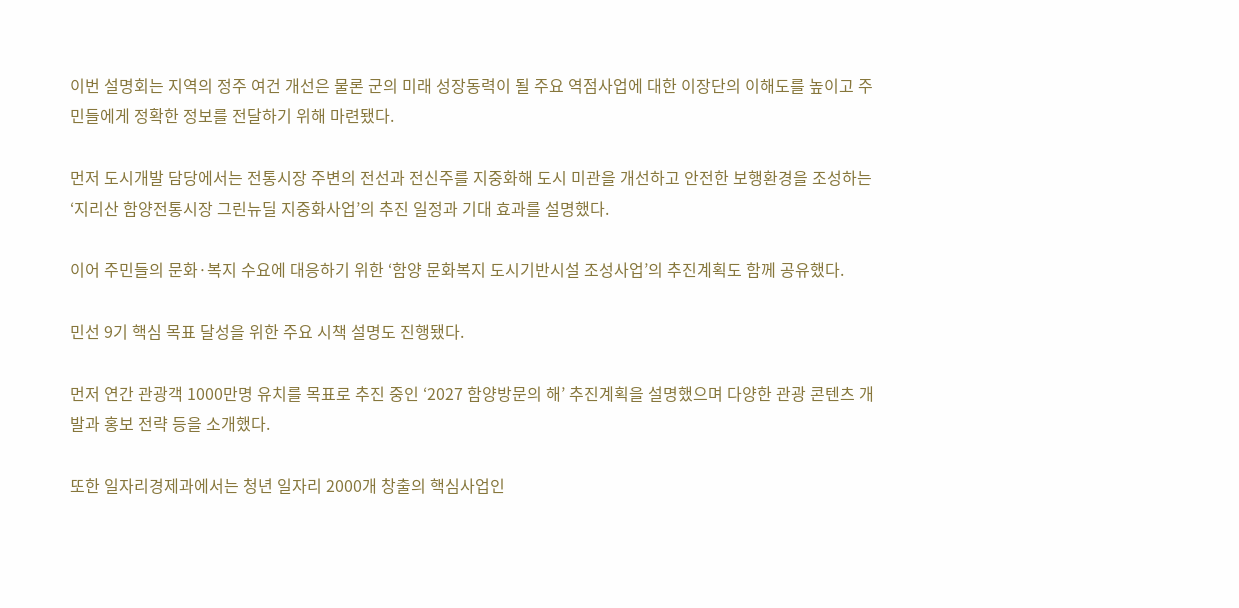이번 설명회는 지역의 정주 여건 개선은 물론 군의 미래 성장동력이 될 주요 역점사업에 대한 이장단의 이해도를 높이고 주민들에게 정확한 정보를 전달하기 위해 마련됐다.

먼저 도시개발 담당에서는 전통시장 주변의 전선과 전신주를 지중화해 도시 미관을 개선하고 안전한 보행환경을 조성하는 ‘지리산 함양전통시장 그린뉴딜 지중화사업’의 추진 일정과 기대 효과를 설명했다.

이어 주민들의 문화·복지 수요에 대응하기 위한 ‘함양 문화복지 도시기반시설 조성사업’의 추진계획도 함께 공유했다.

민선 9기 핵심 목표 달성을 위한 주요 시책 설명도 진행됐다.

먼저 연간 관광객 1000만명 유치를 목표로 추진 중인 ‘2027 함양방문의 해’ 추진계획을 설명했으며 다양한 관광 콘텐츠 개발과 홍보 전략 등을 소개했다.

또한 일자리경제과에서는 청년 일자리 2000개 창출의 핵심사업인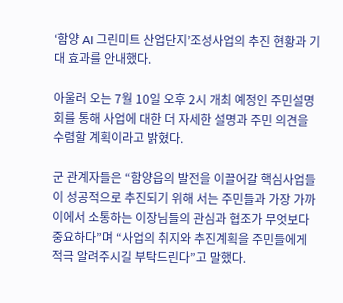‘함양 AI 그린미트 산업단지’조성사업의 추진 현황과 기대 효과를 안내했다.

아울러 오는 7월 10일 오후 2시 개최 예정인 주민설명회를 통해 사업에 대한 더 자세한 설명과 주민 의견을 수렴할 계획이라고 밝혔다.

군 관계자들은 “함양읍의 발전을 이끌어갈 핵심사업들이 성공적으로 추진되기 위해 서는 주민들과 가장 가까이에서 소통하는 이장님들의 관심과 협조가 무엇보다 중요하다”며 “사업의 취지와 추진계획을 주민들에게 적극 알려주시길 부탁드린다”고 말했다.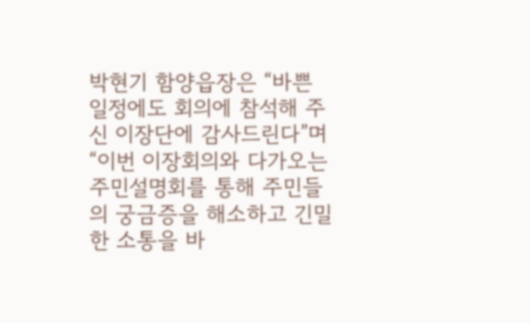박현기 함양읍장은 “바쁜 일정에도 회의에 참석해 주신 이장단에 감사드린다”며 “이번 이장회의와 다가오는 주민설명회를 통해 주민들의 궁금증을 해소하고 긴밀한 소통을 바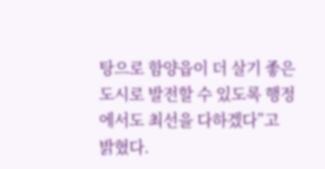탕으로 함양읍이 더 살기 좋은 도시로 발전할 수 있도록 행정에서도 최선을 다하겠다”고 밝혔다.